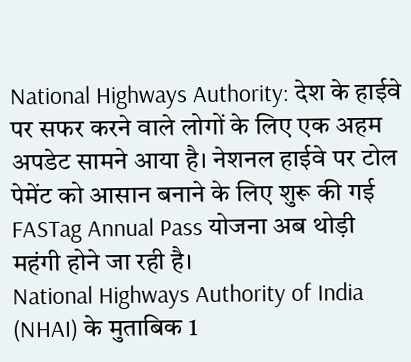National Highways Authority: देश के हाईवे पर सफर करने वाले लोगों के लिए एक अहम अपडेट सामने आया है। नेशनल हाईवे पर टोल पेमेंट को आसान बनाने के लिए शुरू की गई FASTag Annual Pass योजना अब थोड़ी महंगी होने जा रही है।
National Highways Authority of India (NHAI) के मुताबिक 1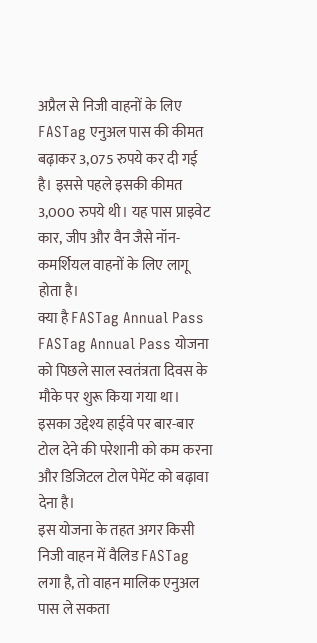अप्रैल से निजी वाहनों के लिए FASTag एनुअल पास की कीमत बढ़ाकर 3,075 रुपये कर दी गई है। इससे पहले इसकी कीमत 3,000 रुपये थी। यह पास प्राइवेट कार, जीप और वैन जैसे नॉन-कमर्शियल वाहनों के लिए लागू होता है।
क्या है FASTag Annual Pass
FASTag Annual Pass योजना को पिछले साल स्वतंत्रता दिवस के मौके पर शुरू किया गया था। इसका उद्देश्य हाईवे पर बार-बार टोल देने की परेशानी को कम करना और डिजिटल टोल पेमेंट को बढ़ावा देना है।
इस योजना के तहत अगर किसी निजी वाहन में वैलिड FASTag लगा है, तो वाहन मालिक एनुअल पास ले सकता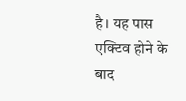है। यह पास एक्टिव होने के बाद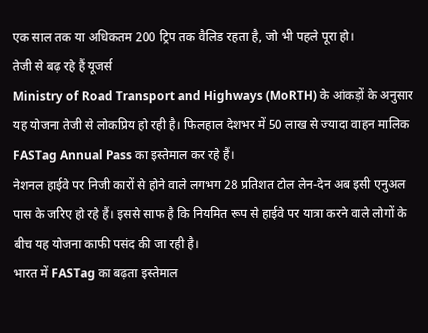एक साल तक या अधिकतम 200 ट्रिप तक वैलिड रहता है, जो भी पहले पूरा हो।
तेजी से बढ़ रहे हैं यूजर्स
Ministry of Road Transport and Highways (MoRTH) के आंकड़ों के अनुसार यह योजना तेजी से लोकप्रिय हो रही है। फिलहाल देशभर में 50 लाख से ज्यादा वाहन मालिक FASTag Annual Pass का इस्तेमाल कर रहे हैं।
नेशनल हाईवे पर निजी कारों से होने वाले लगभग 28 प्रतिशत टोल लेन-देन अब इसी एनुअल पास के जरिए हो रहे हैं। इससे साफ है कि नियमित रूप से हाईवे पर यात्रा करने वाले लोगों के बीच यह योजना काफी पसंद की जा रही है।
भारत में FASTag का बढ़ता इस्तेमाल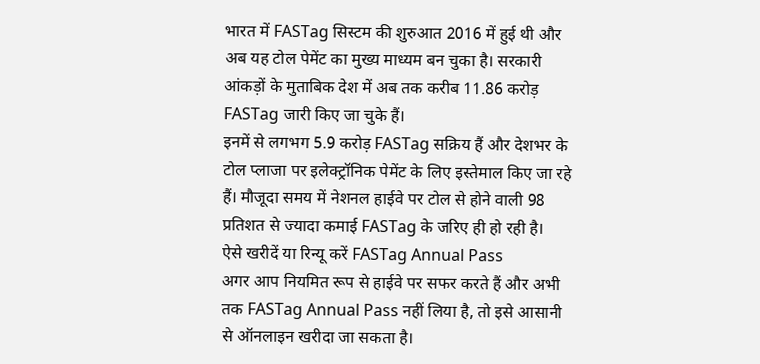भारत में FASTag सिस्टम की शुरुआत 2016 में हुई थी और अब यह टोल पेमेंट का मुख्य माध्यम बन चुका है। सरकारी आंकड़ों के मुताबिक देश में अब तक करीब 11.86 करोड़ FASTag जारी किए जा चुके हैं।
इनमें से लगभग 5.9 करोड़ FASTag सक्रिय हैं और देशभर के टोल प्लाजा पर इलेक्ट्रॉनिक पेमेंट के लिए इस्तेमाल किए जा रहे हैं। मौजूदा समय में नेशनल हाईवे पर टोल से होने वाली 98 प्रतिशत से ज्यादा कमाई FASTag के जरिए ही हो रही है।
ऐसे खरीदें या रिन्यू करें FASTag Annual Pass
अगर आप नियमित रूप से हाईवे पर सफर करते हैं और अभी तक FASTag Annual Pass नहीं लिया है, तो इसे आसानी से ऑनलाइन खरीदा जा सकता है।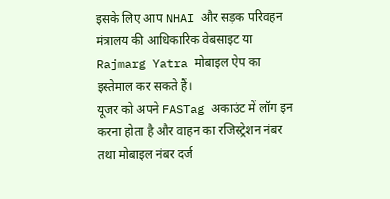इसके लिए आप NHAI और सड़क परिवहन मंत्रालय की आधिकारिक वेबसाइट या Rajmarg Yatra मोबाइल ऐप का इस्तेमाल कर सकते हैं।
यूजर को अपने FASTag अकाउंट में लॉग इन करना होता है और वाहन का रजिस्ट्रेशन नंबर तथा मोबाइल नंबर दर्ज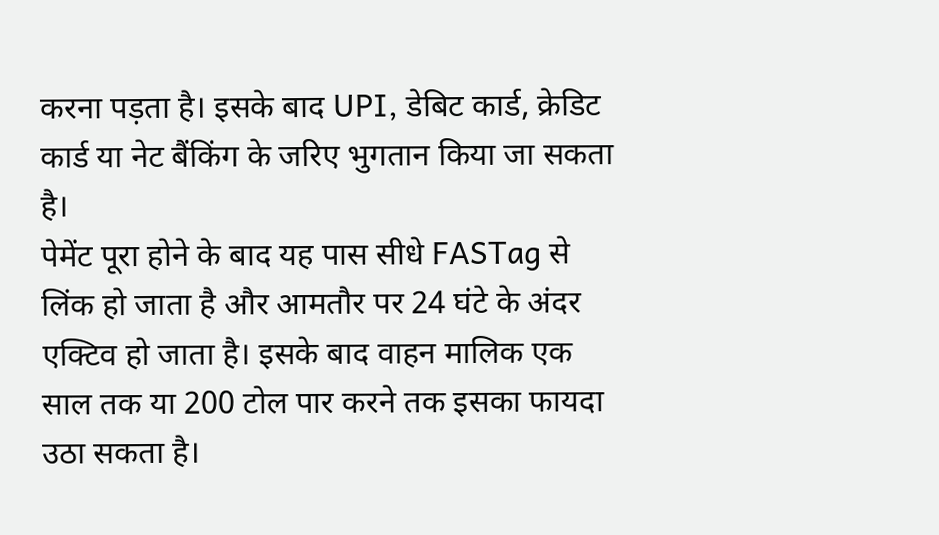करना पड़ता है। इसके बाद UPI, डेबिट कार्ड, क्रेडिट कार्ड या नेट बैंकिंग के जरिए भुगतान किया जा सकता है।
पेमेंट पूरा होने के बाद यह पास सीधे FASTag से लिंक हो जाता है और आमतौर पर 24 घंटे के अंदर एक्टिव हो जाता है। इसके बाद वाहन मालिक एक साल तक या 200 टोल पार करने तक इसका फायदा उठा सकता है।